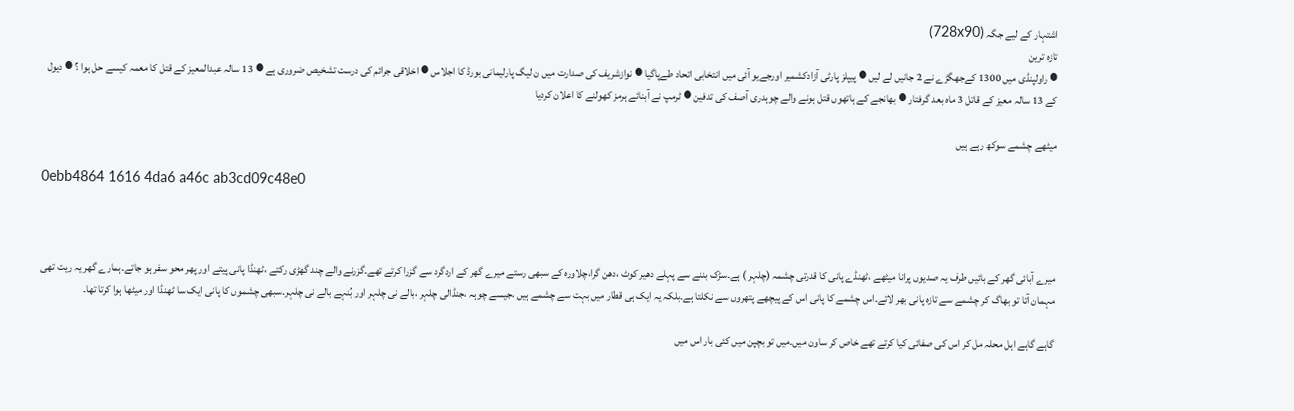اشتہار کے لیے جگہ (728x90)
تازہ ترین
● راولپنڈی میں 1300 کےجھگڑے نے 2 جانیں لے لیں ● پیپلز پارٹی آزادکشمیر اورجےیو آئی میں انتخابی اتحاد طےپاگیا ● نوازشریف کی صدارت میں ن لیگ پارلیمانی بورڈ کا اجلاس ● اخلاقی جرائم کی درست تشخیص ضروری ہے ● 13 سالہ عبدالمعیز کے قتل کا معمہ کیسے حل ہوا ؟ ● دیول کے 13 سالہ معیز کے قاتل 3 ماہ بعد گرفتار ● بھانجے کے ہاتھوں قتل ہونے والے چوہدری آصف کی تدفین ● ٹرمپ نے آبنائے ہرمز کھولنے کا اعلان کردیا

میٹھے چشمے سوکھ رہے ہیں

0ebb4864 1616 4da6 a46c ab3cd09c48e0



میرے آبائی گھر کے بائیں طرف یہ صدیوں پرانا میٹھے ،ٹھنڈے پانی کا قدرتی چشمہ (چلہر ) ہے۔سڑک بننے سے پہلے دھیر کوٹ ،دھن گرا،چلاورہ کے سبھی رستے میرے گھر کے اردگرد سے گزرا کرتے تھے۔گزرنے والے چند گھڑی رکتے ،ٹھنڈا پانی پیتے اور پھر محو سفر ہو جاتے۔ہمارے گھر یہ ریت تھی مہمان آتا تو بھاگ کر چشمے سے تازہ پانی بھر لاتے۔اس چشمے کا پانی اس کے پیچھے پتھروں سے نکلتا ہے۔بلکہ یہ ایک ہی قطار میں بہت سے چشمے ہیں ،جیسے چوہہ ،جنڈالی چلہر ،بالے نی چلہر اور بُنہے بالے نی چلہر۔سبھی چشموں کا پانی ایک سا ٹھنڈا اور میٹھا ہوا کرتا تھا۔

گاہے گاہے اہل محلہ مل کر اس کی صفائی کیا کرتے تھے خاص کر ساون میں۔میں تو بچپن میں کئی بار اس میں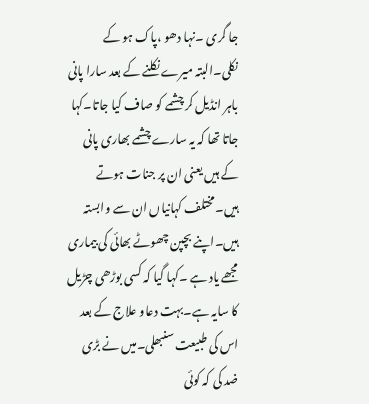جا گری ۔نہا دھو ،پاک ہو کے نکلی۔البتہ میرے نکلنے کے بعد سارا پانی باہر انڈیل کر چشمے کو صاف کیا جاتا۔کہا جاتا تھا کہ یہ سارے چشمے بھاری پانی کے ہیں یعنی ان پر جنات ہوتے ہیں۔مختلف کہانیاں ان سے وابستہ ہیں۔اپنے بچپن چھوٹے بھائی کی بیماری مجھے یاد ہے ۔کہا گیا کہ کسی بوڑھی چڑیل کا سایہ ہے۔بہت دعاو علاج کے بعد اس کی طبیعت سنبھلی۔میں نے بڑی ضد کی کہ کوئی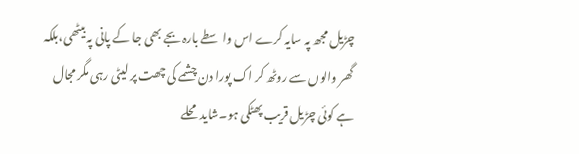چڑیل مجھ پہ سایہ کرے اس واسطے بارہ بجے بھی جا کے پانی پہ بیٹھی،بلکہ گھر والوں سے روٹھ کر اک پورا دن چشمے کی چھت پر لیٹی رہی مگر مجال ہے کوئی چڑیل قریب پھٹکی ہو۔شاید محلے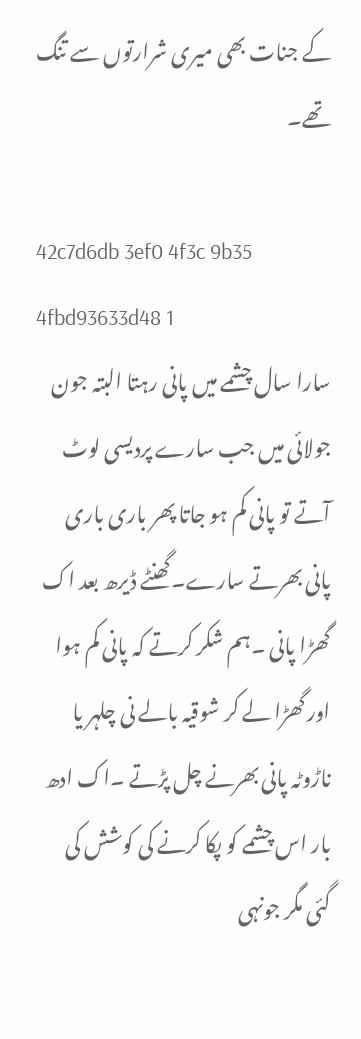کے جنات بھی میری شرارتوں سے تنگ تھے۔

42c7d6db 3ef0 4f3c 9b35 4fbd93633d48 1
سارا سال چشمے میں پانی رہتا البتہ جون جولائی میں جب سارے پردیسی لوٹ آتے تو پانی کم ہو جاتا پھر باری باری پانی بھرتے سارے۔گھنٹے ڈیرھ بعد اک گھڑا پانی ۔ہم شکر کرتے کہ پانی کم ہوا اور گھڑا لے کر شوقیہ بالے نی چلہر یا ناڑوٹہ پانی بھرنے چل پڑتے ۔اک ادھ بار اس چشمے کو پکا کرنے کی کوشش کی گئی مگر جونہی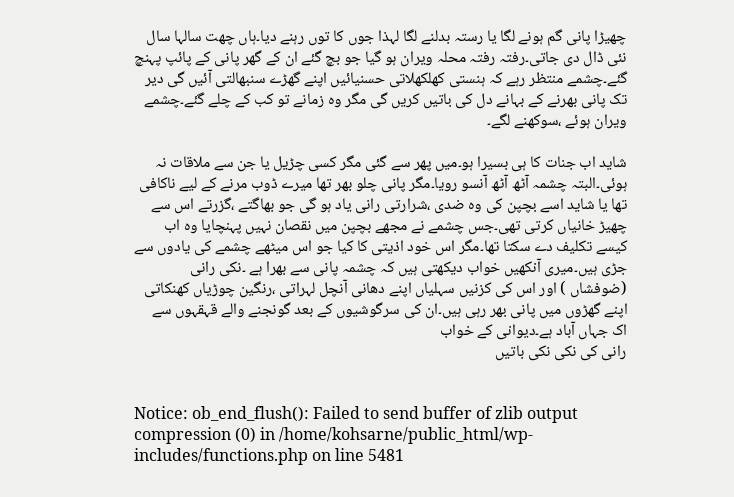چھیڑا پانی گم ہونے لگا یا رستہ بدلنے لگا لہذا جوں کا توں رہنے دیا۔ہاں چھت سالہا سال نئی ڈال دی جاتی۔رفتہ رفتہ محلہ ویران ہو گیا جو بچ گئے ان کے گھر پانی کے پائپ پہنچ گئے۔چشمے منتظر رہے کہ ہنستی کھلکھلاتی حسنیائیں اپنے گھڑے سنبھالتی آئیں گی دیر تک پانی بھرنے کے بہانے دل کی باتیں کریں گی مگر وہ زمانے تو کب کے چلے گئے۔چشمے ویران ہوئے ،سوکھنے لگے۔

شاید اب جنات کا ہی بسیرا ہو۔میں پھر سے گئی مگر کسی چڑیل یا جن سے ملاقات نہ ہوئی۔البتہ چشمہ آٹھ آٹھ آنسو رویا۔مگر پانی چلو بھر تھا میرے ڈوب مرنے کے لیے ناکافی تھا یا شاید اسے بچپن کی وہ ضدی ،شرارتی رانی یاد ہو گی جو بھاگتے ،گزرتے اس سے چھیڑ خانیاں کرتی تھی۔جس چشمے نے مجھے بچپن میں نقصان نہیں پہنچایا وہ اب کیسے تکلیف دے سکتا تھا۔مگر اس خود اذیتی کا کیا جو اس میٹھے چشمے کی یادوں سے جڑی ہیں۔میری آنکھیں خواب دیکھتی ہیں کہ چشمہ پانی سے بھرا ہے ۔نکی رانی (ضوفشاں ) اور اس کی کزنیں سہلیاں اپنے دھانی آنچل لہراتی ،رنگین چوڑیاں کھنکاتی اپنے گھڑوں میں پانی بھر رہی ہیں۔ان کی سرگوشیوں کے بعد گونجنے والے قہقہوں سے اک جہاں آباد ہے۔دیوانی کے خواب
رانی کی نکی نکی باتیں


Notice: ob_end_flush(): Failed to send buffer of zlib output compression (0) in /home/kohsarne/public_html/wp-includes/functions.php on line 5481